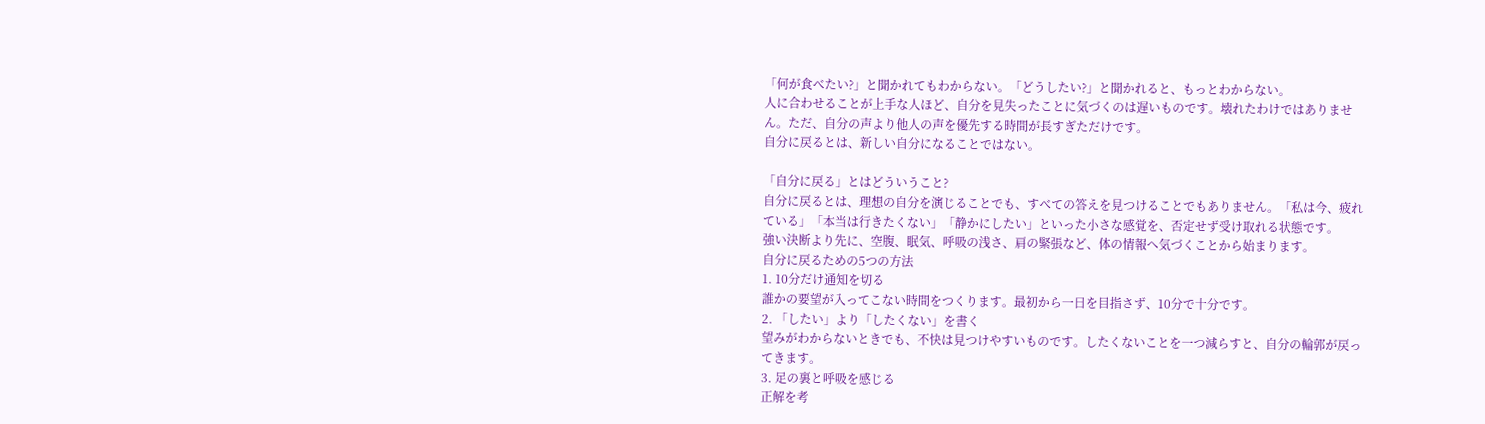「何が食べたい?」と聞かれてもわからない。「どうしたい?」と聞かれると、もっとわからない。
人に合わせることが上手な人ほど、自分を見失ったことに気づくのは遅いものです。壊れたわけではありません。ただ、自分の声より他人の声を優先する時間が長すぎただけです。
自分に戻るとは、新しい自分になることではない。

「自分に戻る」とはどういうこと?
自分に戻るとは、理想の自分を演じることでも、すべての答えを見つけることでもありません。「私は今、疲れている」「本当は行きたくない」「静かにしたい」といった小さな感覚を、否定せず受け取れる状態です。
強い決断より先に、空腹、眠気、呼吸の浅さ、肩の緊張など、体の情報へ気づくことから始まります。
自分に戻るための5つの方法
1. 10分だけ通知を切る
誰かの要望が入ってこない時間をつくります。最初から一日を目指さず、10分で十分です。
2. 「したい」より「したくない」を書く
望みがわからないときでも、不快は見つけやすいものです。したくないことを一つ減らすと、自分の輪郭が戻ってきます。
3. 足の裏と呼吸を感じる
正解を考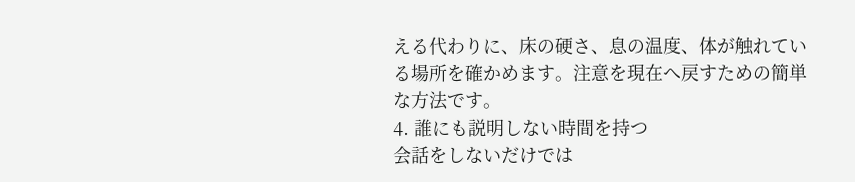える代わりに、床の硬さ、息の温度、体が触れている場所を確かめます。注意を現在へ戻すための簡単な方法です。
4. 誰にも説明しない時間を持つ
会話をしないだけでは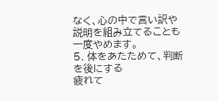なく、心の中で言い訳や説明を組み立てることも一度やめます。
5. 体をあたためて、判断を後にする
疲れて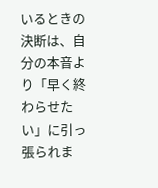いるときの決断は、自分の本音より「早く終わらせたい」に引っ張られま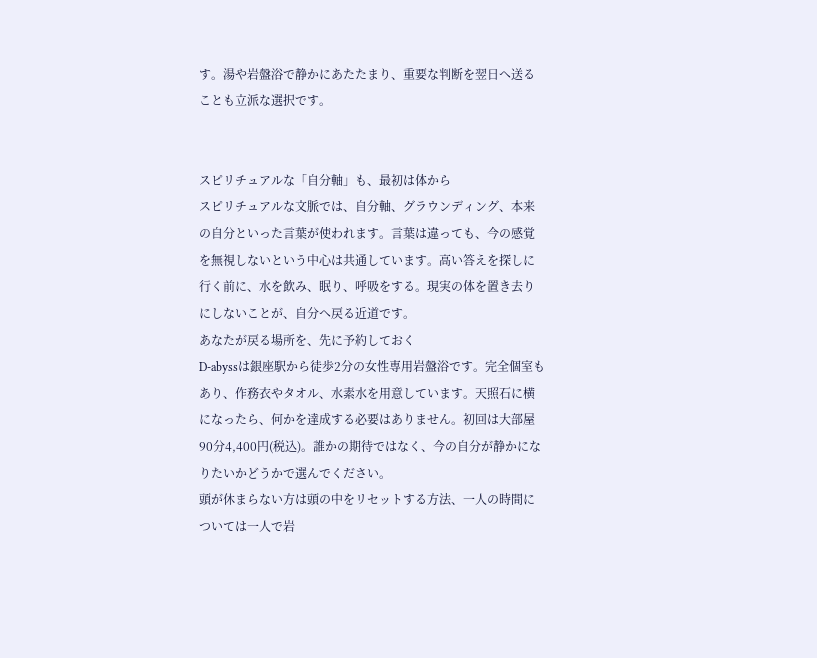す。湯や岩盤浴で静かにあたたまり、重要な判断を翌日へ送ることも立派な選択です。


スピリチュアルな「自分軸」も、最初は体から
スピリチュアルな文脈では、自分軸、グラウンディング、本来の自分といった言葉が使われます。言葉は違っても、今の感覚を無視しないという中心は共通しています。高い答えを探しに行く前に、水を飲み、眠り、呼吸をする。現実の体を置き去りにしないことが、自分へ戻る近道です。
あなたが戻る場所を、先に予約しておく
D-abyssは銀座駅から徒歩2分の女性専用岩盤浴です。完全個室もあり、作務衣やタオル、水素水を用意しています。天照石に横になったら、何かを達成する必要はありません。初回は大部屋90分4,400円(税込)。誰かの期待ではなく、今の自分が静かになりたいかどうかで選んでください。
頭が休まらない方は頭の中をリセットする方法、一人の時間については一人で岩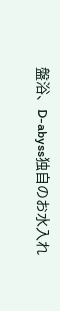盤浴、D-abyss独自のお水入れ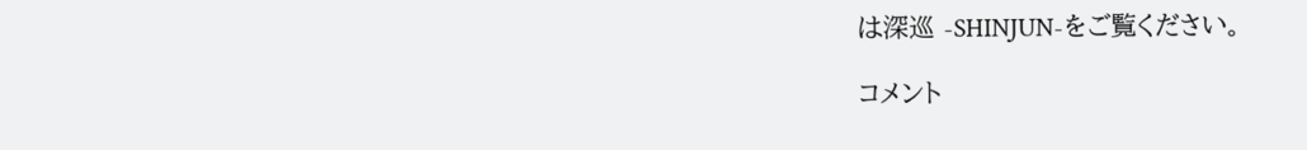は深巡 -SHINJUN-をご覧ください。

コメント